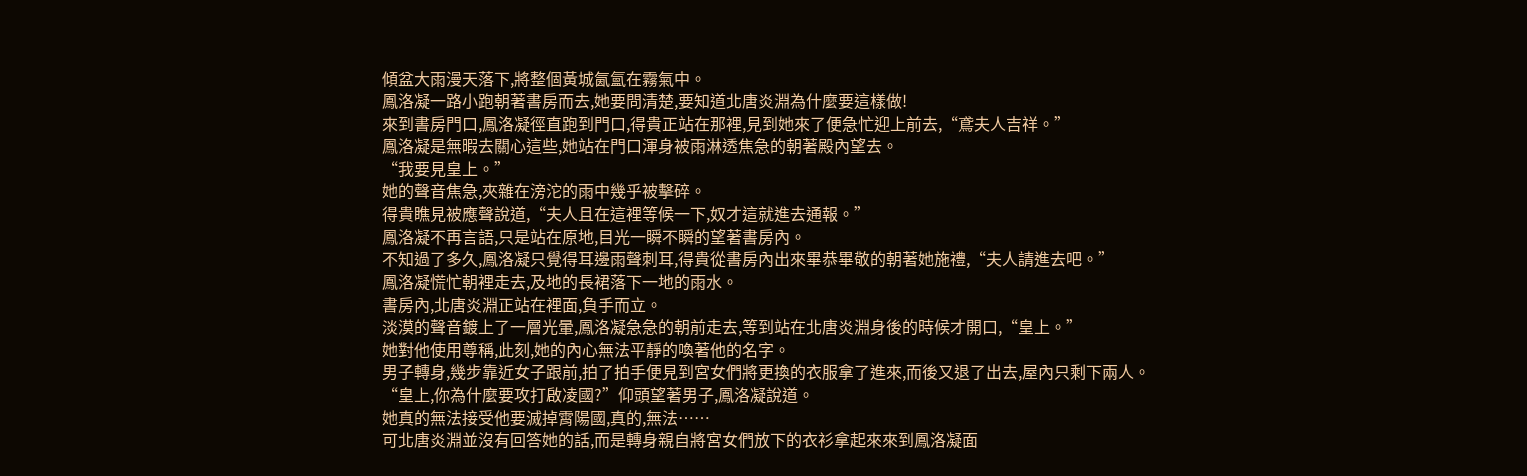傾盆大雨漫天落下,將整個黃城氤氳在霧氣中。
鳳洛凝一路小跑朝著書房而去,她要問清楚,要知道北唐炎淵為什麼要這樣做!
來到書房門口,鳳洛凝徑直跑到門口,得貴正站在那裡,見到她來了便急忙迎上前去,“鳶夫人吉祥。”
鳳洛凝是無暇去關心這些,她站在門口渾身被雨淋透焦急的朝著殿內望去。
“我要見皇上。”
她的聲音焦急,夾雜在滂沱的雨中幾乎被擊碎。
得貴瞧見被應聲說道,“夫人且在這裡等候一下,奴才這就進去通報。”
鳳洛凝不再言語,只是站在原地,目光一瞬不瞬的望著書房內。
不知過了多久,鳳洛凝只覺得耳邊雨聲刺耳,得貴從書房內出來畢恭畢敬的朝著她施禮,“夫人請進去吧。”
鳳洛凝慌忙朝裡走去,及地的長裙落下一地的雨水。
書房內,北唐炎淵正站在裡面,負手而立。
淡漠的聲音鍍上了一層光暈,鳳洛凝急急的朝前走去,等到站在北唐炎淵身後的時候才開口,“皇上。”
她對他使用尊稱,此刻,她的內心無法平靜的喚著他的名字。
男子轉身,幾步靠近女子跟前,拍了拍手便見到宮女們將更換的衣服拿了進來,而後又退了出去,屋內只剩下兩人。
“皇上,你為什麼要攻打啟凌國?”仰頭望著男子,鳳洛凝說道。
她真的無法接受他要滅掉霄陽國,真的,無法……
可北唐炎淵並沒有回答她的話,而是轉身親自將宮女們放下的衣衫拿起來來到鳳洛凝面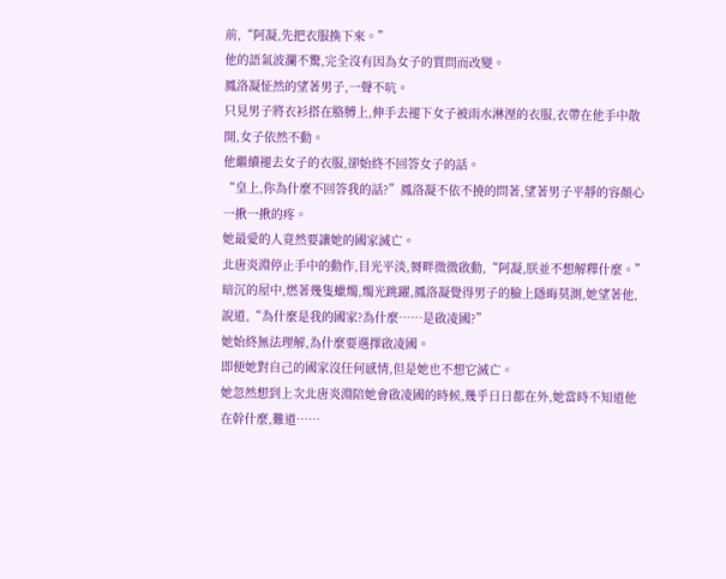前,“阿凝,先把衣服換下來。”
他的語氣波瀾不驚,完全沒有因為女子的質問而改變。
鳳洛凝怔然的望著男子,一聲不吭。
只見男子將衣衫搭在胳膊上,伸手去褪下女子被雨水淋溼的衣服,衣帶在他手中散開,女子依然不動。
他繼續褪去女子的衣服,卻始終不回答女子的話。
“皇上,你為什麼不回答我的話?”鳳洛凝不依不撓的問著,望著男子平靜的容顏心一揪一揪的疼。
她最愛的人竟然要讓她的國家滅亡。
北唐炎淵停止手中的動作,目光平淡,脣畔微微啟動,“阿凝,朕並不想解釋什麼。”
暗沉的屋中,燃著幾隻蠟燭,燭光跳躍,鳳洛凝覺得男子的臉上隱晦莫測,她望著他,說道,“為什麼是我的國家?為什麼……是啟凌國?”
她始終無法理解,為什麼要選擇啟凌國。
即便她對自己的國家沒任何感情,但是她也不想它滅亡。
她忽然想到上次北唐炎淵陪她會啟凌國的時候,幾乎日日都在外,她當時不知道他在幹什麼,難道……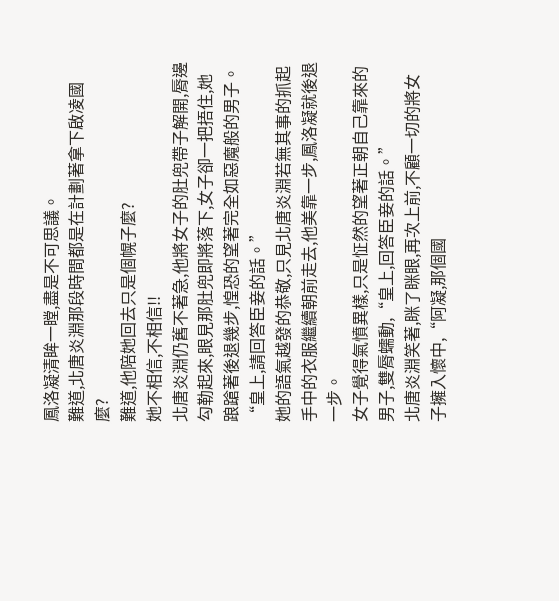鳳洛凝清眸一瞠,盡是不可思議。
難道,北唐炎淵那段時間都是在計劃著拿下啟凌國麼?
難道,他陪她回去只是個幌子麼?
她不相信,不相信!!
北唐炎淵仍舊不著急,他將女子的肚兜帶子解開,脣邊勾勒起來,眼見那肚兜即將落下,女子卻一把捂住,她踉蹌著後退幾步,惶恐的望著完全如惡魔般的男子。
“皇上,請回答臣妾的話。”
她的語氣越發的恭敬,只見北唐炎淵若無其事的抓起手中的衣服繼續朝前走去,他美靠一步,鳳洛凝就後退一步。
女子覺得氣憤異樣,只是怔然的望著正朝自己靠來的男子,雙脣蠕動,“皇上,回答臣妾的話。”
北唐炎淵笑著,眯了眯眼,再次上前,不顧一切的將女子擁入懷中,“阿凝,那個國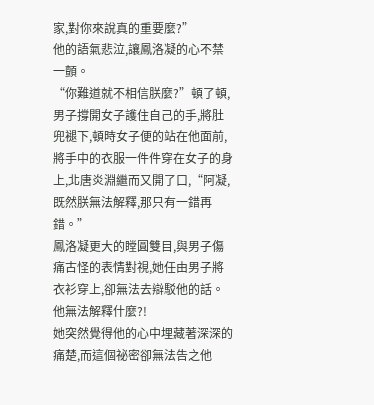家,對你來說真的重要麼?”
他的語氣悲泣,讓鳳洛凝的心不禁一顫。
“你難道就不相信朕麼?”頓了頓,男子撐開女子護住自己的手,將肚兜褪下,頓時女子便的站在他面前,將手中的衣服一件件穿在女子的身上,北唐炎淵繼而又開了口,“阿凝,既然朕無法解釋,那只有一錯再錯。”
鳳洛凝更大的瞠圓雙目,與男子傷痛古怪的表情對視,她任由男子將衣衫穿上,卻無法去辯駁他的話。
他無法解釋什麼?!
她突然覺得他的心中埋藏著深深的痛楚,而這個祕密卻無法告之他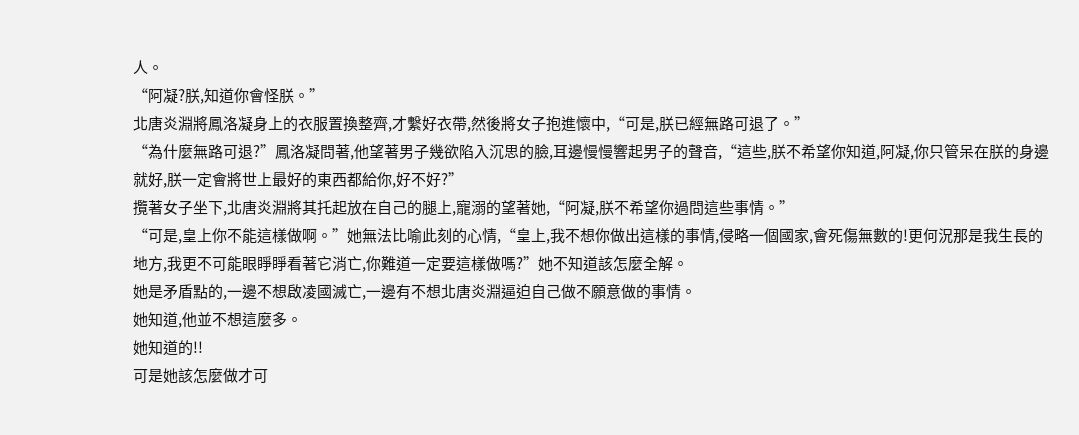人。
“阿凝?朕,知道你會怪朕。”
北唐炎淵將鳳洛凝身上的衣服置換整齊,才繫好衣帶,然後將女子抱進懷中,“可是,朕已經無路可退了。”
“為什麼無路可退?”鳳洛凝問著,他望著男子幾欲陷入沉思的臉,耳邊慢慢響起男子的聲音,“這些,朕不希望你知道,阿凝,你只管呆在朕的身邊就好,朕一定會將世上最好的東西都給你,好不好?”
攬著女子坐下,北唐炎淵將其托起放在自己的腿上,寵溺的望著她,“阿凝,朕不希望你過問這些事情。”
“可是,皇上你不能這樣做啊。”她無法比喻此刻的心情,“皇上,我不想你做出這樣的事情,侵略一個國家,會死傷無數的!更何況那是我生長的地方,我更不可能眼睜睜看著它消亡,你難道一定要這樣做嗎?”她不知道該怎麼全解。
她是矛盾點的,一邊不想啟凌國滅亡,一邊有不想北唐炎淵逼迫自己做不願意做的事情。
她知道,他並不想這麼多。
她知道的!!
可是她該怎麼做才可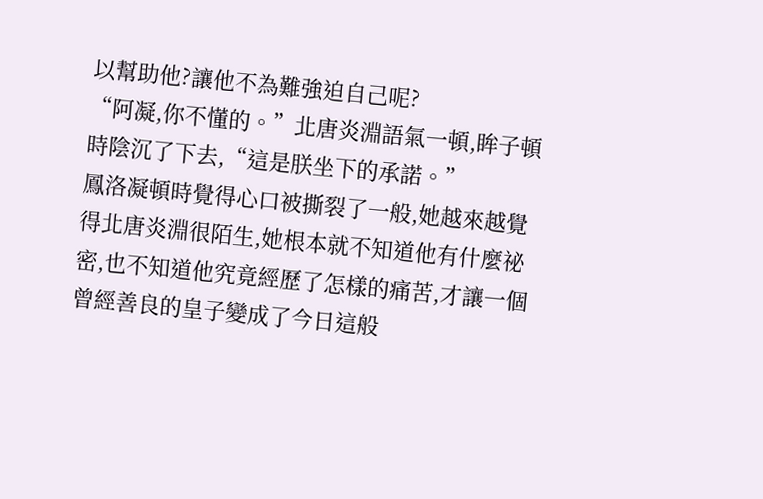以幫助他?讓他不為難強迫自己呢?
“阿凝,你不懂的。”北唐炎淵語氣一頓,眸子頓時陰沉了下去,“這是朕坐下的承諾。”
鳳洛凝頓時覺得心口被撕裂了一般,她越來越覺得北唐炎淵很陌生,她根本就不知道他有什麼祕密,也不知道他究竟經歷了怎樣的痛苦,才讓一個曾經善良的皇子變成了今日這般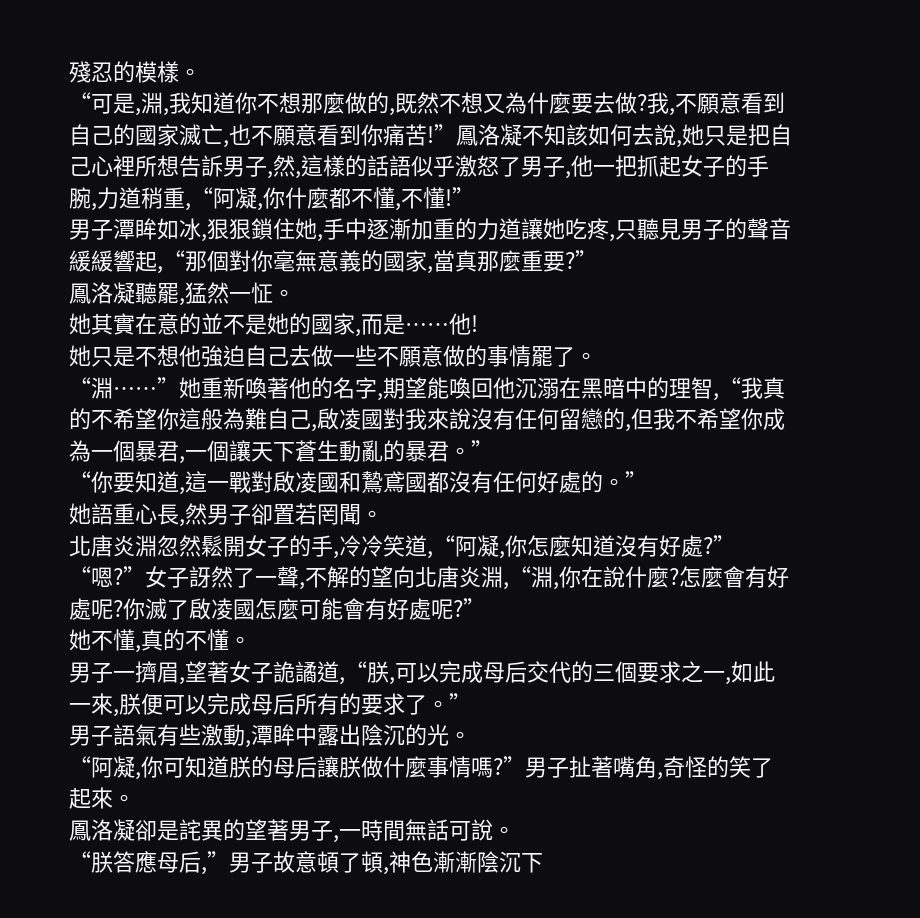殘忍的模樣。
“可是,淵,我知道你不想那麼做的,既然不想又為什麼要去做?我,不願意看到自己的國家滅亡,也不願意看到你痛苦!”鳳洛凝不知該如何去說,她只是把自己心裡所想告訴男子,然,這樣的話語似乎激怒了男子,他一把抓起女子的手腕,力道稍重,“阿凝,你什麼都不懂,不懂!”
男子潭眸如冰,狠狠鎖住她,手中逐漸加重的力道讓她吃疼,只聽見男子的聲音緩緩響起,“那個對你毫無意義的國家,當真那麼重要?”
鳳洛凝聽罷,猛然一怔。
她其實在意的並不是她的國家,而是……他!
她只是不想他強迫自己去做一些不願意做的事情罷了。
“淵……”她重新喚著他的名字,期望能喚回他沉溺在黑暗中的理智,“我真的不希望你這般為難自己,啟凌國對我來說沒有任何留戀的,但我不希望你成為一個暴君,一個讓天下蒼生動亂的暴君。”
“你要知道,這一戰對啟凌國和鷙鳶國都沒有任何好處的。”
她語重心長,然男子卻置若罔聞。
北唐炎淵忽然鬆開女子的手,冷冷笑道,“阿凝,你怎麼知道沒有好處?”
“嗯?”女子訝然了一聲,不解的望向北唐炎淵,“淵,你在說什麼?怎麼會有好處呢?你滅了啟凌國怎麼可能會有好處呢?”
她不懂,真的不懂。
男子一擠眉,望著女子詭譎道,“朕,可以完成母后交代的三個要求之一,如此一來,朕便可以完成母后所有的要求了。”
男子語氣有些激動,潭眸中露出陰沉的光。
“阿凝,你可知道朕的母后讓朕做什麼事情嗎?”男子扯著嘴角,奇怪的笑了起來。
鳳洛凝卻是詫異的望著男子,一時間無話可說。
“朕答應母后,”男子故意頓了頓,神色漸漸陰沉下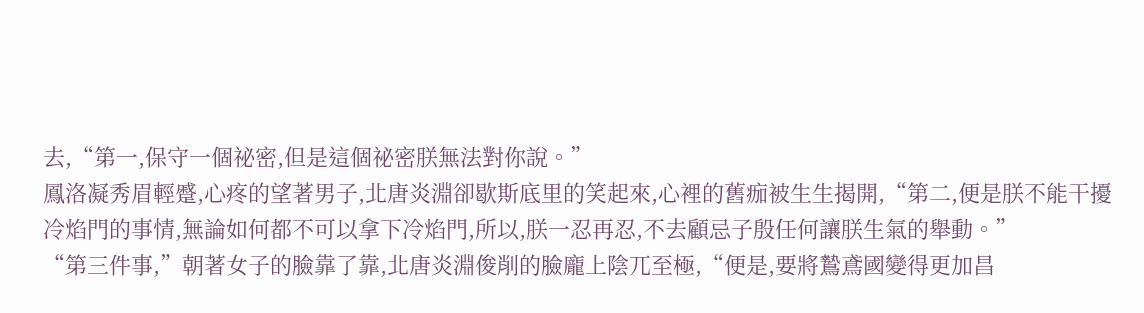去,“第一,保守一個祕密,但是這個祕密朕無法對你說。”
鳳洛凝秀眉輕蹙,心疼的望著男子,北唐炎淵卻歇斯底里的笑起來,心裡的舊痂被生生揭開,“第二,便是朕不能干擾冷焰門的事情,無論如何都不可以拿下冷焰門,所以,朕一忍再忍,不去顧忌子殷任何讓朕生氣的舉動。”
“第三件事,”朝著女子的臉靠了靠,北唐炎淵俊削的臉龐上陰兀至極,“便是,要將鷙鳶國變得更加昌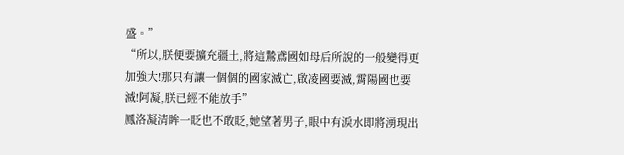盛。”
“所以,朕便要擴充疆土,將這鷙鳶國如母后所說的一般變得更加強大!那只有讓一個個的國家滅亡,啟凌國要滅,霄陽國也要滅!阿凝,朕已經不能放手”
鳳洛凝清眸一眨也不敢眨,她望著男子,眼中有淚水即將湧現出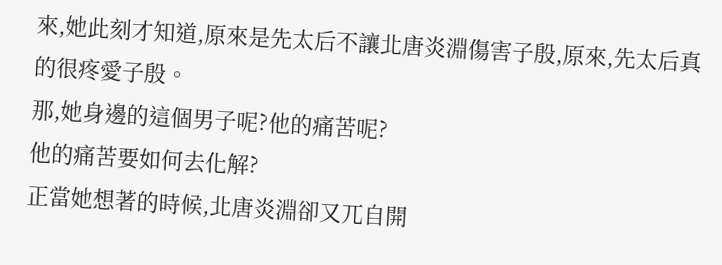來,她此刻才知道,原來是先太后不讓北唐炎淵傷害子殷,原來,先太后真的很疼愛子殷。
那,她身邊的這個男子呢?他的痛苦呢?
他的痛苦要如何去化解?
正當她想著的時候,北唐炎淵卻又兀自開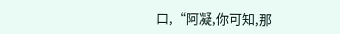口,“阿凝,你可知,那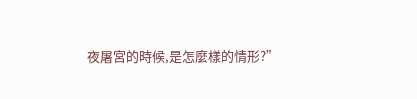夜屠宮的時候,是怎麼樣的情形?”